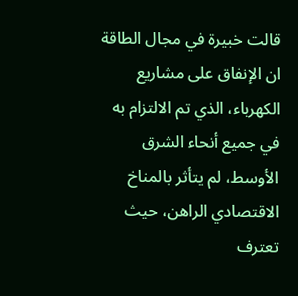قالت خبيرة في مجال الطاقة ان الإنفاق على مشاريع الكهرباء، الذي تم الالتزام به في جميع أنحاء الشرق الأوسط، لم يتأثر بالمناخ الاقتصادي الراهن، حيث تعترف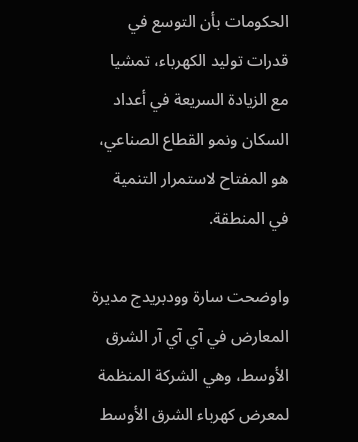الحكومات بأن التوسع في قدرات توليد الكهرباء، تمشيا مع الزيادة السريعة في أعداد السكان ونمو القطاع الصناعي، هو المفتاح لاستمرار التنمية في المنطقة.

واوضحت سارة وودبريدج مديرة المعارض في آي آي آر الشرق الأوسط، وهي الشركة المنظمة لمعرض كهرباء الشرق الأوسط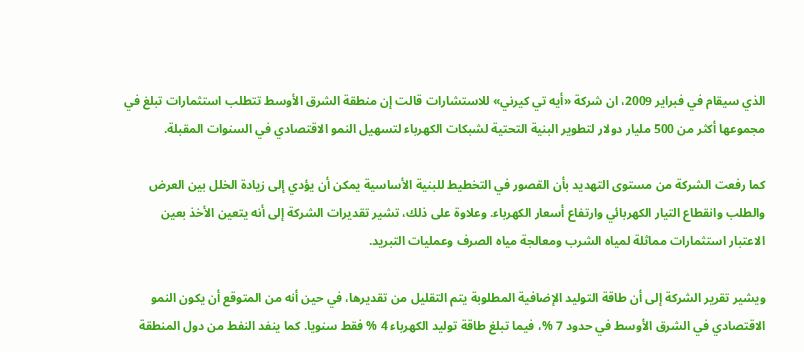الذي سيقام في فبراير 2009، ان شركة «أيه تي كيرني» للاستشارات قالت إن منطقة الشرق الأوسط تتطلب استثمارات تبلغ في مجموعها أكثر من 500 مليار دولار لتطوير البنية التحتية لشبكات الكهرباء لتسهيل النمو الاقتصادي في السنوات المقبلة.

كما رفعت الشركة من مستوى التهديد بأن القصور في التخطيط للبنية الأساسية يمكن أن يؤدي إلى زيادة الخلل بين العرض والطلب وانقطاع التيار الكهربائي وارتفاع أسعار الكهرباء. وعلاوة على ذلك، تشير تقديرات الشركة إلى أنه يتعين الأخذ بعين الاعتبار استثمارات مماثلة لمياه الشرب ومعالجة مياه الصرف وعمليات التبريد.

ويشير تقرير الشركة إلى أن طاقة التوليد الإضافية المطلوبة يتم التقليل من تقديرها، في حين أنه من المتوقع أن يكون النمو الاقتصادي في الشرق الأوسط في حدود 7 %، فيما تبلغ طاقة توليد الكهرباء 4 % فقط سنويا. كما ينفد النفط من دول المنطقة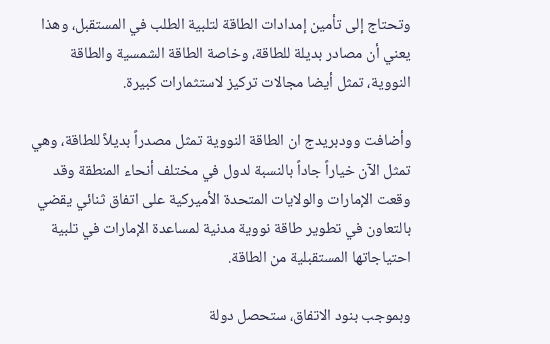وتحتاج إلى تأمين إمدادات الطاقة لتلبية الطلب في المستقبل، وهذا يعني أن مصادر بديلة للطاقة، وخاصة الطاقة الشمسية والطاقة النووية، تمثل أيضا مجالات تركيز لاستثمارات كبيرة.

وأضافت وودبريدج ان الطاقة النووية تمثل مصدراً بديلاً للطاقة، وهي تمثل الآن خياراً جاداً بالنسبة لدول في مختلف أنحاء المنطقة وقد وقعت الإمارات والولايات المتحدة الأميركية على اتفاق ثنائي يقضي بالتعاون في تطوير طاقة نووية مدنية لمساعدة الإمارات في تلبية احتياجاتها المستقبلية من الطاقة.

وبموجب بنود الاتفاق، ستحصل دولة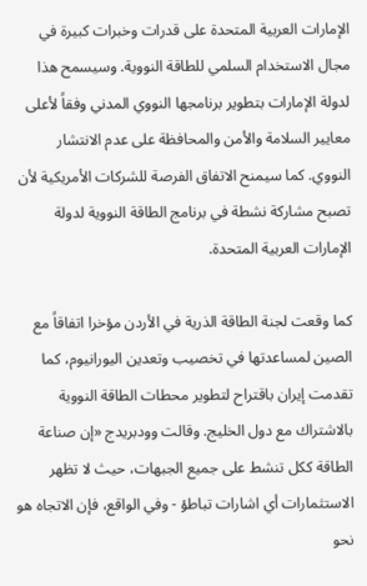الإمارات العربية المتحدة على قدرات وخبرات كبيرة في مجال الاستخدام السلمي للطاقة النووية. وسيسمح هذا لدولة الإمارات بتطوير برنامجها النووي المدني وفقاً لأعلى معايير السلامة والأمن والمحافظة على عدم الانتشار النووي. كما سيمنح الاتفاق الفرصة للشركات الأمريكية لأن تصبح مشاركة نشطة في برنامج الطاقة النووية لدولة الإمارات العربية المتحدة.

كما وقعت لجنة الطاقة الذرية في الأردن مؤخرا اتفاقاً مع الصين لمساعدتها في تخصيب وتعدين اليورانيوم، كما تقدمت إيران باقتراح لتطوير محطات الطاقة النووية بالاشتراك مع دول الخليج. وقالت وودبريدج «إن صناعة الطاقة ككل تنشط على جميع الجبهات، حيث لا تظهر الاستثمارات أي اشارات تباطؤ - وفي الواقع، فإن الاتجاه هو نحو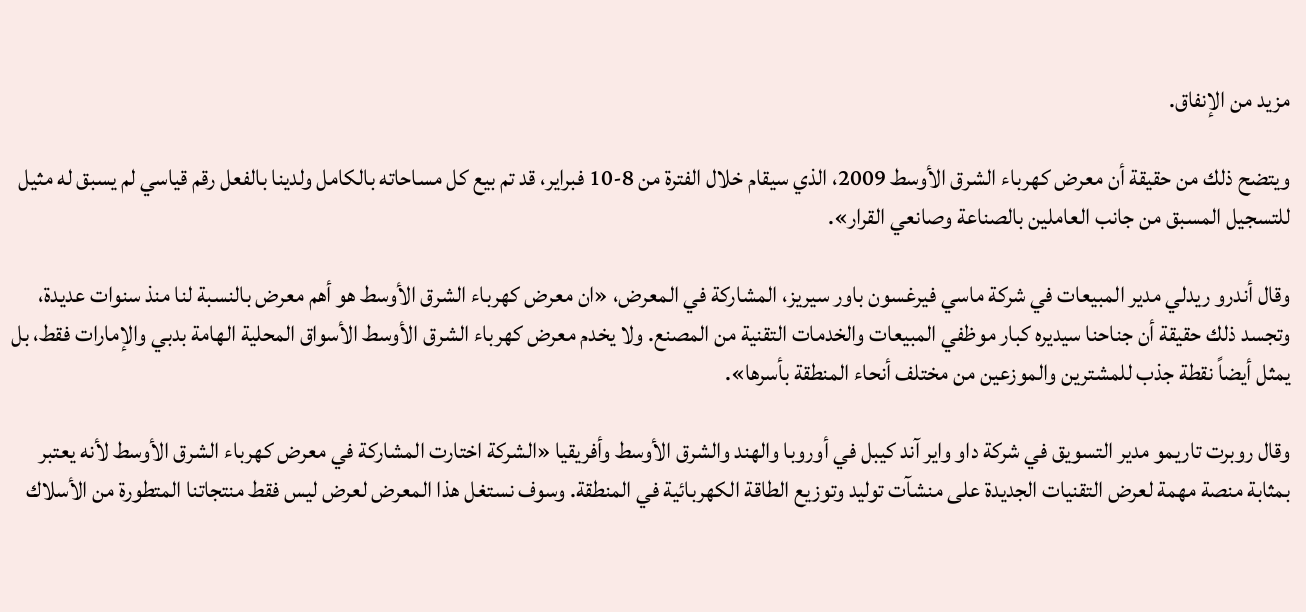مزيد من الإنفاق.

ويتضح ذلك من حقيقة أن معرض كهرباء الشرق الأوسط 2009، الذي سيقام خلال الفترة من 8-10 فبراير، قد تم بيع كل مساحاته بالكامل ولدينا بالفعل رقم قياسي لم يسبق له مثيل للتسجيل المسبق من جانب العاملين بالصناعة وصانعي القرار».

وقال أندرو ريدلي مدير المبيعات في شركة ماسي فيرغسون باور سيريز، المشاركة في المعرض، «ان معرض كهرباء الشرق الأوسط هو أهم معرض بالنسبة لنا منذ سنوات عديدة، وتجسد ذلك حقيقة أن جناحنا سيديره كبار موظفي المبيعات والخدمات التقنية من المصنع. ولا يخدم معرض كهرباء الشرق الأوسط الأسواق المحلية الهامة بدبي والإمارات فقط، بل يمثل أيضاً نقطة جذب للمشترين والموزعين من مختلف أنحاء المنطقة بأسرها».

وقال روبرت تاريمو مدير التسويق في شركة داو واير آند كيبل في أوروبا والهند والشرق الأوسط وأفريقيا «الشركة اختارت المشاركة في معرض كهرباء الشرق الأوسط لأنه يعتبر بمثابة منصة مهمة لعرض التقنيات الجديدة على منشآت توليد وتوزيع الطاقة الكهربائية في المنطقة. وسوف نستغل هذا المعرض لعرض ليس فقط منتجاتنا المتطورة من الأسلاك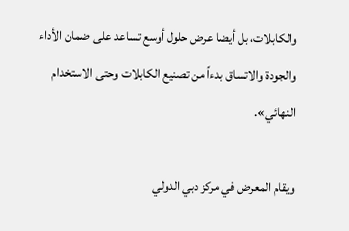والكابلات، بل أيضا عرض حلول أوسع تساعد على ضمان الأداء والجودة والاتساق بدءاً من تصنيع الكابلات وحتى الاستخدام النهائي».

ويقام المعرض في مركز دبي الدولي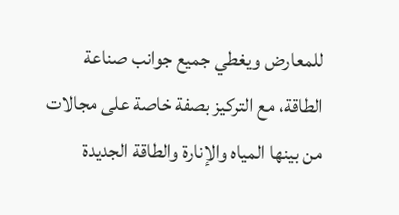للمعارض ويغطي جميع جوانب صناعة الطاقة، مع التركيز بصفة خاصة على مجالات من بينها المياه والإنارة والطاقة الجديدة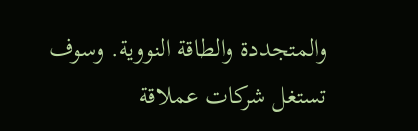والمتجددة والطاقة النووية. وسوف تستغل شركات عملاقة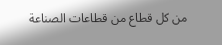من كل قطاع من قطاعات الصناعة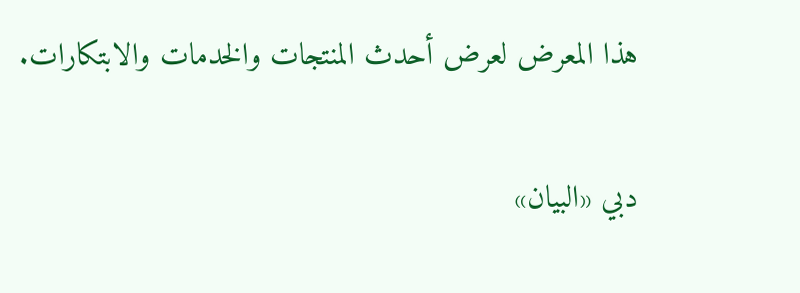هذا المعرض لعرض أحدث المنتجات والخدمات والابتكارات.

دبي «البيان»